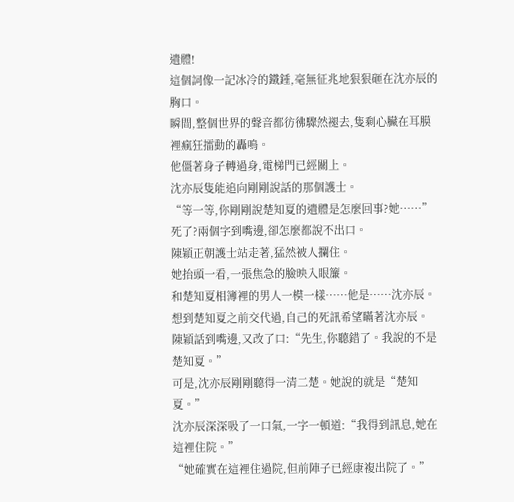遺體!
這個詞像一記冰冷的鐵錘,毫無征兆地狠狠砸在沈亦辰的胸口。
瞬間,整個世界的聲音都彷彿驟然褪去,隻剩心臟在耳膜裡瘋狂擂動的轟鳴。
他僵著身子轉過身,電梯門已經關上。
沈亦辰隻能追向剛剛說話的那個護士。
“等一等,你剛剛說楚知夏的遺體是怎麼回事?她……”死了?兩個字到嘴邊,卻怎麼都說不出口。
陳穎正朝護士站走著,猛然被人攔住。
她抬頭一看,一張焦急的臉映入眼簾。
和楚知夏相簿裡的男人一模一樣……他是……沈亦辰。
想到楚知夏之前交代過,自己的死訊希望瞞著沈亦辰。
陳穎話到嘴邊,又改了口:“先生,你聽錯了。我說的不是楚知夏。”
可是,沈亦辰剛剛聽得一清二楚。她說的就是“楚知夏。”
沈亦辰深深吸了一口氣,一字一頓道:“我得到訊息,她在這裡住院。”
“她確實在這裡住過院,但前陣子已經康複出院了。”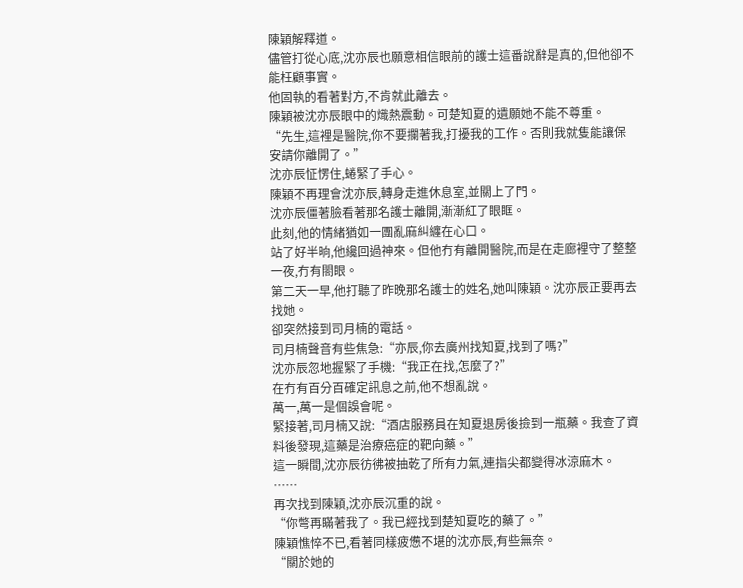陳穎解釋道。
儘管打從心底,沈亦辰也願意相信眼前的護士這番說辭是真的,但他卻不能枉顧事實。
他固執的看著對方,不肯就此離去。
陳穎被沈亦辰眼中的熾熱震動。可楚知夏的遺願她不能不尊重。
“先生,這裡是醫院,你不要攔著我,打擾我的工作。否則我就隻能讓保安請你離開了。”
沈亦辰怔愣住,蜷緊了手心。
陳穎不再理會沈亦辰,轉身走進休息室,並關上了門。
沈亦辰僵著臉看著那名護士離開,漸漸紅了眼眶。
此刻,他的情緒猶如一團亂麻糾纏在心口。
站了好半晌,他纔回過神來。但他冇有離開醫院,而是在走廊裡守了整整一夜,冇有閤眼。
第二天一早,他打聽了昨晚那名護士的姓名,她叫陳穎。沈亦辰正要再去找她。
卻突然接到司月楠的電話。
司月楠聲音有些焦急:“亦辰,你去廣州找知夏,找到了嗎?”
沈亦辰忽地握緊了手機:“我正在找,怎麼了?”
在冇有百分百確定訊息之前,他不想亂說。
萬一,萬一是個誤會呢。
緊接著,司月楠又說:“酒店服務員在知夏退房後撿到一瓶藥。我查了資料後發現,這藥是治療癌症的靶向藥。”
這一瞬間,沈亦辰彷彿被抽乾了所有力氣,連指尖都變得冰涼麻木。
……
再次找到陳穎,沈亦辰沉重的說。
“你彆再瞞著我了。我已經找到楚知夏吃的藥了。”
陳穎憔悴不已,看著同樣疲憊不堪的沈亦辰,有些無奈。
“關於她的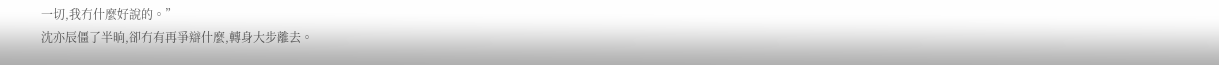一切,我冇什麼好說的。”
沈亦辰僵了半晌,卻冇有再爭辯什麼,轉身大步離去。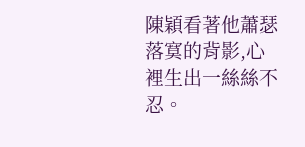陳穎看著他蕭瑟落寞的背影,心裡生出一絲絲不忍。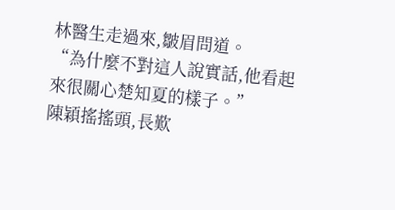林醫生走過來,皺眉問道。
“為什麼不對這人說實話,他看起來很關心楚知夏的樣子。”
陳穎搖搖頭,長歎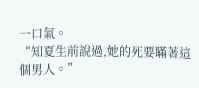一口氣。
“知夏生前說過,她的死要瞞著這個男人。”